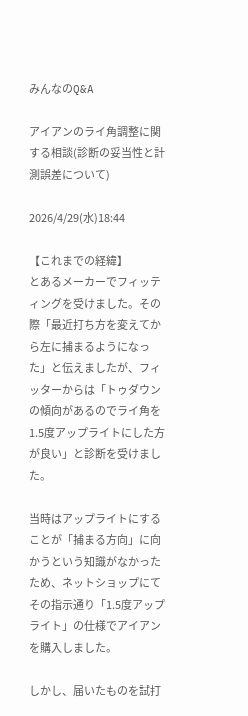みんなのQ&A

アイアンのライ角調整に関する相談(診断の妥当性と計測誤差について)

2026/4/29(水)18:44

【これまでの経緯】
とあるメーカーでフィッティングを受けました。その際「最近打ち方を変えてから左に捕まるようになった」と伝えましたが、フィッターからは「トゥダウンの傾向があるのでライ角を1.5度アップライトにした方が良い」と診断を受けました。

当時はアップライトにすることが「捕まる方向」に向かうという知識がなかったため、ネットショップにてその指示通り「1.5度アップライト」の仕様でアイアンを購入しました。

しかし、届いたものを試打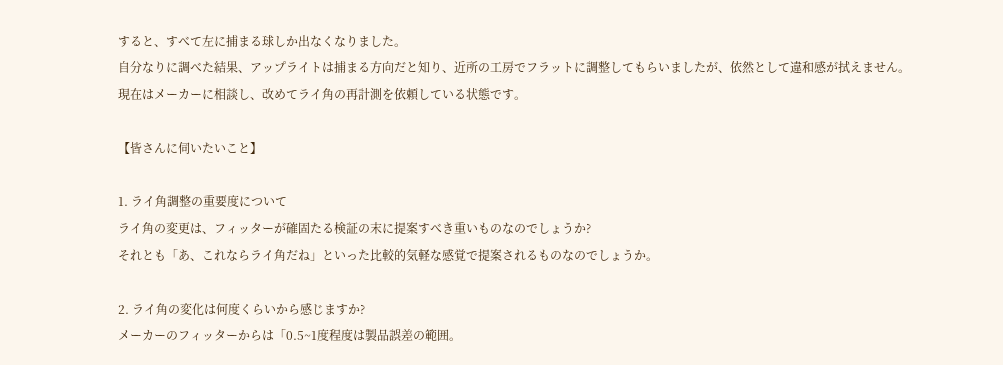すると、すべて左に捕まる球しか出なくなりました。
自分なりに調べた結果、アップライトは捕まる方向だと知り、近所の工房でフラットに調整してもらいましたが、依然として違和感が拭えません。
現在はメーカーに相談し、改めてライ角の再計測を依頼している状態です。

【皆さんに伺いたいこと】

1. ライ角調整の重要度について
ライ角の変更は、フィッターが確固たる検証の末に提案すべき重いものなのでしょうか?
それとも「あ、これならライ角だね」といった比較的気軽な感覚で提案されるものなのでしょうか。

2. ライ角の変化は何度くらいから感じますか?
メーカーのフィッターからは「0.5~1度程度は製品誤差の範囲。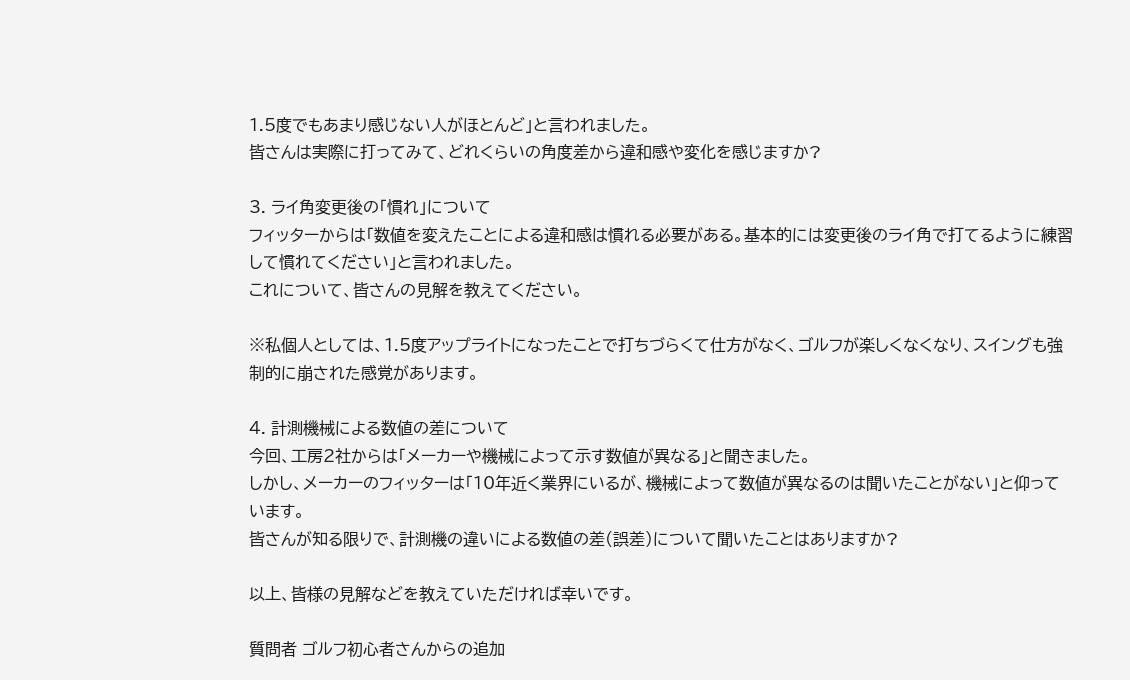1.5度でもあまり感じない人がほとんど」と言われました。
皆さんは実際に打ってみて、どれくらいの角度差から違和感や変化を感じますか?

3. ライ角変更後の「慣れ」について
フィッターからは「数値を変えたことによる違和感は慣れる必要がある。基本的には変更後のライ角で打てるように練習して慣れてください」と言われました。
これについて、皆さんの見解を教えてください。

※私個人としては、1.5度アップライトになったことで打ちづらくて仕方がなく、ゴルフが楽しくなくなり、スイングも強制的に崩された感覚があります。

4. 計測機械による数値の差について
今回、工房2社からは「メーカーや機械によって示す数値が異なる」と聞きました。
しかし、メーカーのフィッターは「10年近く業界にいるが、機械によって数値が異なるのは聞いたことがない」と仰っています。
皆さんが知る限りで、計測機の違いによる数値の差(誤差)について聞いたことはありますか?

以上、皆様の見解などを教えていただければ幸いです。

質問者 ゴルフ初心者さんからの追加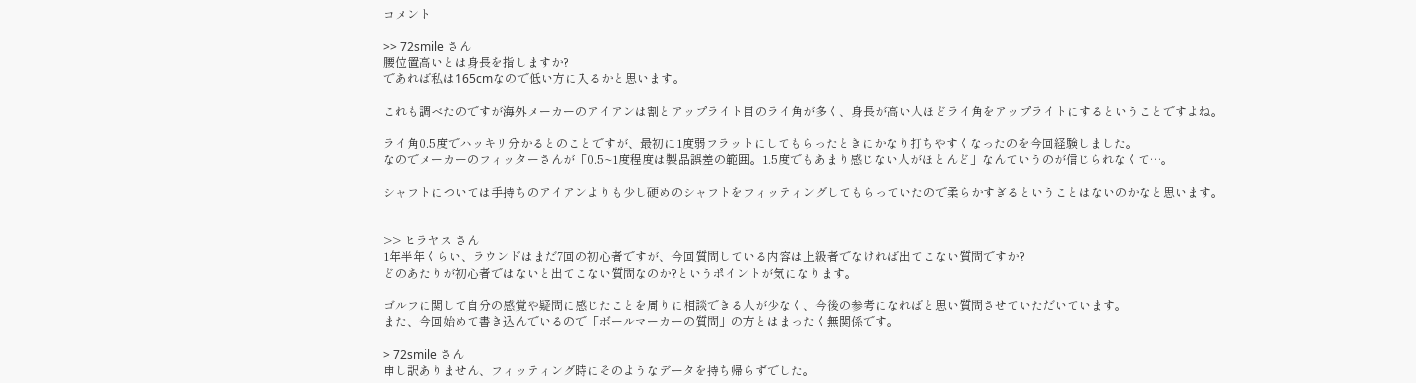コメント

>> 72smile さん
腰位置高いとは身長を指しますか?
であれば私は165cmなので低い方に入るかと思います。

これも調べたのですが海外メーカーのアイアンは割とアップライト目のライ角が多く、身長が高い人ほどライ角をアップライトにするということですよね。

ライ角0.5度でハッキリ分かるとのことですが、最初に1度弱フラットにしてもらったときにかなり打ちやすくなったのを今回経験しました。
なのでメーカーのフィッターさんが「0.5~1度程度は製品誤差の範囲。1.5度でもあまり感じない人がほとんど」なんていうのが信じられなくて…。

シャフトについては手持ちのアイアンよりも少し硬めのシャフトをフィッティングしてもらっていたので柔らかすぎるということはないのかなと思います。


>> ヒラヤス さん
1年半年くらい、ラウンドはまだ7回の初心者ですが、今回質問している内容は上級者でなければ出てこない質問ですか?
どのあたりが初心者ではないと出てこない質問なのか?というポイントが気になります。

ゴルフに関して自分の感覚や疑問に感じたことを周りに相談できる人が少なく、今後の参考になればと思い質問させていただいています。
また、今回始めて書き込んでいるので「ボールマーカーの質問」の方とはまったく無関係です。

> 72smile さん
申し訳ありません、フィッティング時にそのようなデータを持ち帰らずでした。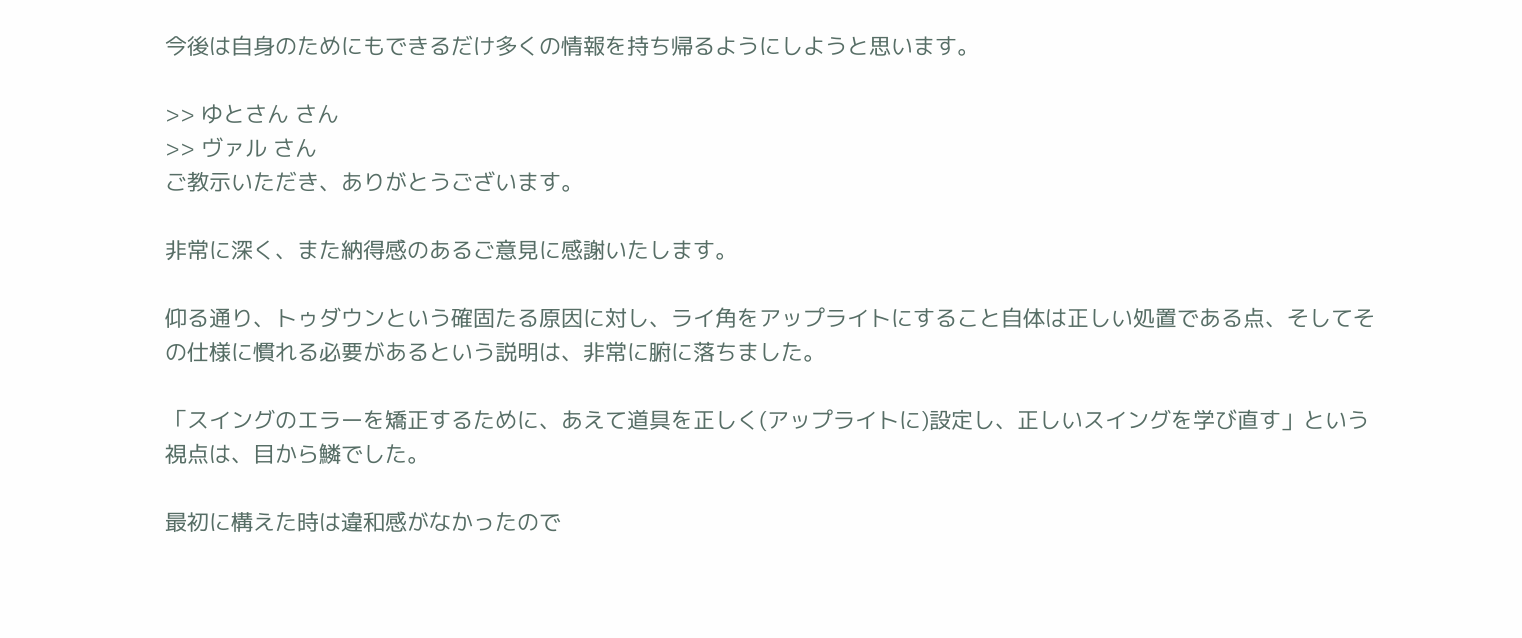今後は自身のためにもできるだけ多くの情報を持ち帰るようにしようと思います。

>> ゆとさん さん
>> ヴァル さん
ご教示いただき、ありがとうございます。

非常に深く、また納得感のあるご意見に感謝いたします。

仰る通り、トゥダウンという確固たる原因に対し、ライ角をアップライトにすること自体は正しい処置である点、そしてその仕様に慣れる必要があるという説明は、非常に腑に落ちました。

「スイングのエラーを矯正するために、あえて道具を正しく(アップライトに)設定し、正しいスイングを学び直す」という視点は、目から鱗でした。

最初に構えた時は違和感がなかったので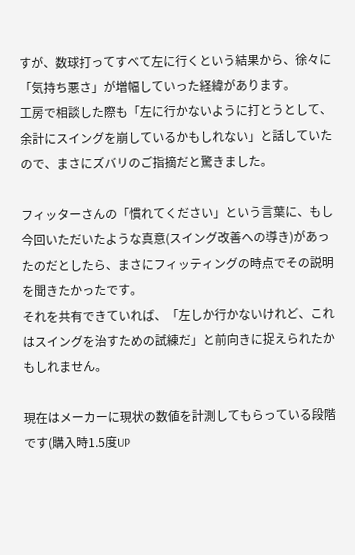すが、数球打ってすべて左に行くという結果から、徐々に「気持ち悪さ」が増幅していった経緯があります。
工房で相談した際も「左に行かないように打とうとして、余計にスイングを崩しているかもしれない」と話していたので、まさにズバリのご指摘だと驚きました。

フィッターさんの「慣れてください」という言葉に、もし今回いただいたような真意(スイング改善への導き)があったのだとしたら、まさにフィッティングの時点でその説明を聞きたかったです。
それを共有できていれば、「左しか行かないけれど、これはスイングを治すための試練だ」と前向きに捉えられたかもしれません。

現在はメーカーに現状の数値を計測してもらっている段階です(購入時1.5度UP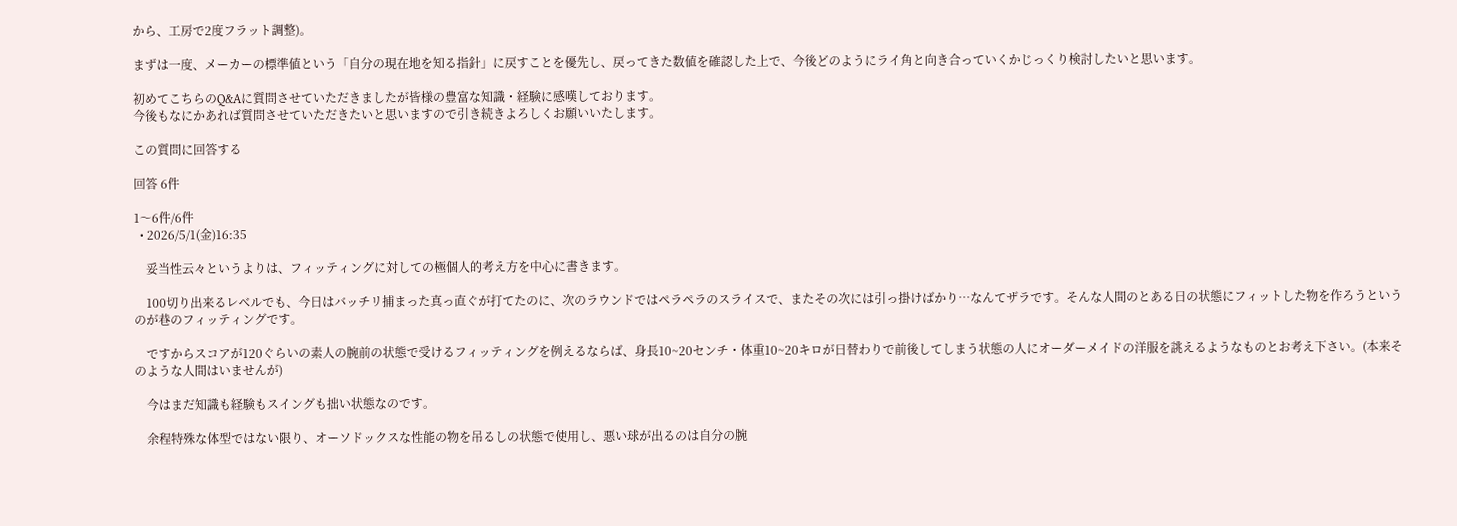から、工房で2度フラット調整)。

まずは一度、メーカーの標準値という「自分の現在地を知る指針」に戻すことを優先し、戻ってきた数値を確認した上で、今後どのようにライ角と向き合っていくかじっくり検討したいと思います。

初めてこちらのQ&Aに質問させていただきましたが皆様の豊富な知識・経験に感嘆しております。
今後もなにかあれば質問させていただきたいと思いますので引き続きよろしくお願いいたします。

この質問に回答する

回答 6件

1〜6件/6件
  • 2026/5/1(金)16:35

    妥当性云々というよりは、フィッティングに対しての極個人的考え方を中心に書きます。

    100切り出来るレベルでも、今日はバッチリ捕まった真っ直ぐが打てたのに、次のラウンドではペラペラのスライスで、またその次には引っ掛けばかり…なんてザラです。そんな人間のとある日の状態にフィットした物を作ろうというのが巷のフィッティングです。

    ですからスコアが120ぐらいの素人の腕前の状態で受けるフィッティングを例えるならば、身長10~20センチ・体重10~20キロが日替わりで前後してしまう状態の人にオーダーメイドの洋服を誂えるようなものとお考え下さい。(本来そのような人間はいませんが)

    今はまだ知識も経験もスイングも拙い状態なのです。

    余程特殊な体型ではない限り、オーソドックスな性能の物を吊るしの状態で使用し、悪い球が出るのは自分の腕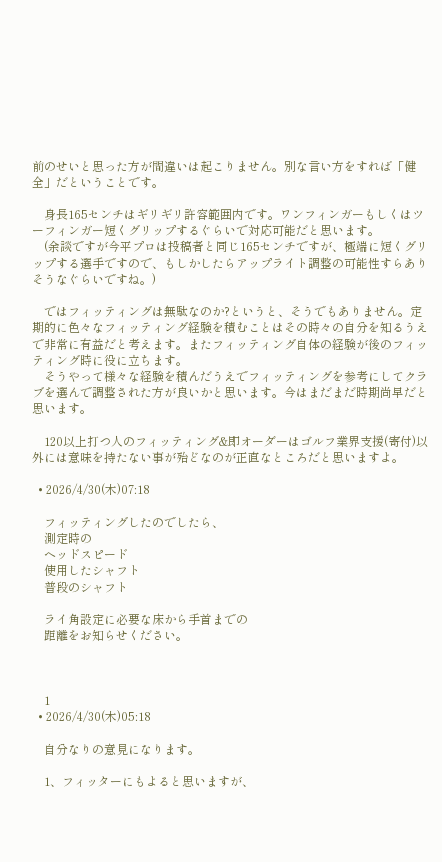前のせいと思った方が間違いは起こりません。別な言い方をすれば「健全」だということです。

    身長165センチはギリギリ許容範囲内です。ワンフィンガーもしくはツーフィンガー短くグリップするぐらいで対応可能だと思います。
    (余談ですが今平プロは投稿者と同じ165センチですが、極端に短くグリップする選手ですので、もしかしたらアップライト調整の可能性すらありそうなぐらいですね。)

    ではフィッティングは無駄なのか?というと、そうでもありません。定期的に色々なフィッティング経験を積むことはその時々の自分を知るうえで非常に有益だと考えます。またフィッティング自体の経験が後のフィッティング時に役に立ちます。
    そうやって様々な経験を積んだうえでフィッティングを参考にしてクラブを選んで調整された方が良いかと思います。今はまだまだ時期尚早だと思います。

    120以上打つ人のフィッティング&即オーダーはゴルフ業界支援(寄付)以外には意味を持たない事が殆どなのが正直なところだと思いますよ。

  • 2026/4/30(木)07:18

    フィッティングしたのでしたら、
    測定時の
    ヘッドスピード
    使用したシャフト
    普段のシャフト

    ライ角設定に必要な床から手首までの
    距離をお知らせください。



    1
  • 2026/4/30(木)05:18

    自分なりの意見になります。

    1、フィッターにもよると思いますが、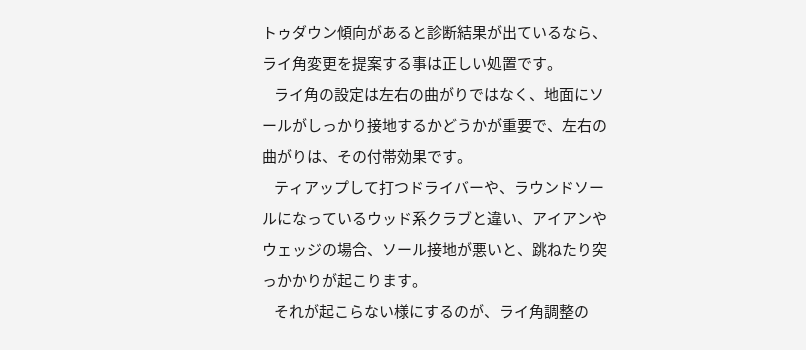トゥダウン傾向があると診断結果が出ているなら、ライ角変更を提案する事は正しい処置です。
    ライ角の設定は左右の曲がりではなく、地面にソールがしっかり接地するかどうかが重要で、左右の曲がりは、その付帯効果です。
    ティアップして打つドライバーや、ラウンドソールになっているウッド系クラブと違い、アイアンやウェッジの場合、ソール接地が悪いと、跳ねたり突っかかりが起こります。
    それが起こらない様にするのが、ライ角調整の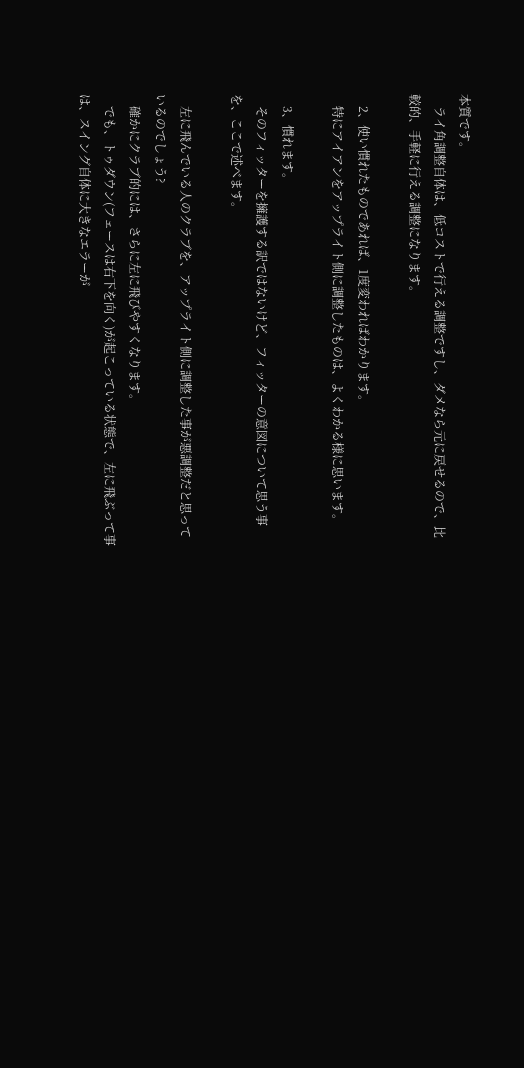本質です。
    ライ角調整自体は、低コストで行える調整ですし、ダメなら元に戻せるので、比較的、手軽に行える調整になります。

    2、使い慣れたものであれば、1度変わればわかります。
    特にアイアンをアップライト側に調整したものは、よくわかる様に思います。

    3、慣れます。
    そのフィッターを擁護する訳ではないけど、フィッターの意図について思う事を、ここで述べます。

    左に飛んでいる人のクラブを、アップライト側に調整した事が悪調整だと思っているのでしょう?
    確かにクラブ的には、さらに左に飛びやすくなります。
    でも、トゥダウン(フェースは右下を向く)が起こっている状態で、左に飛ぶって事は、スイング自体に大きなエラーが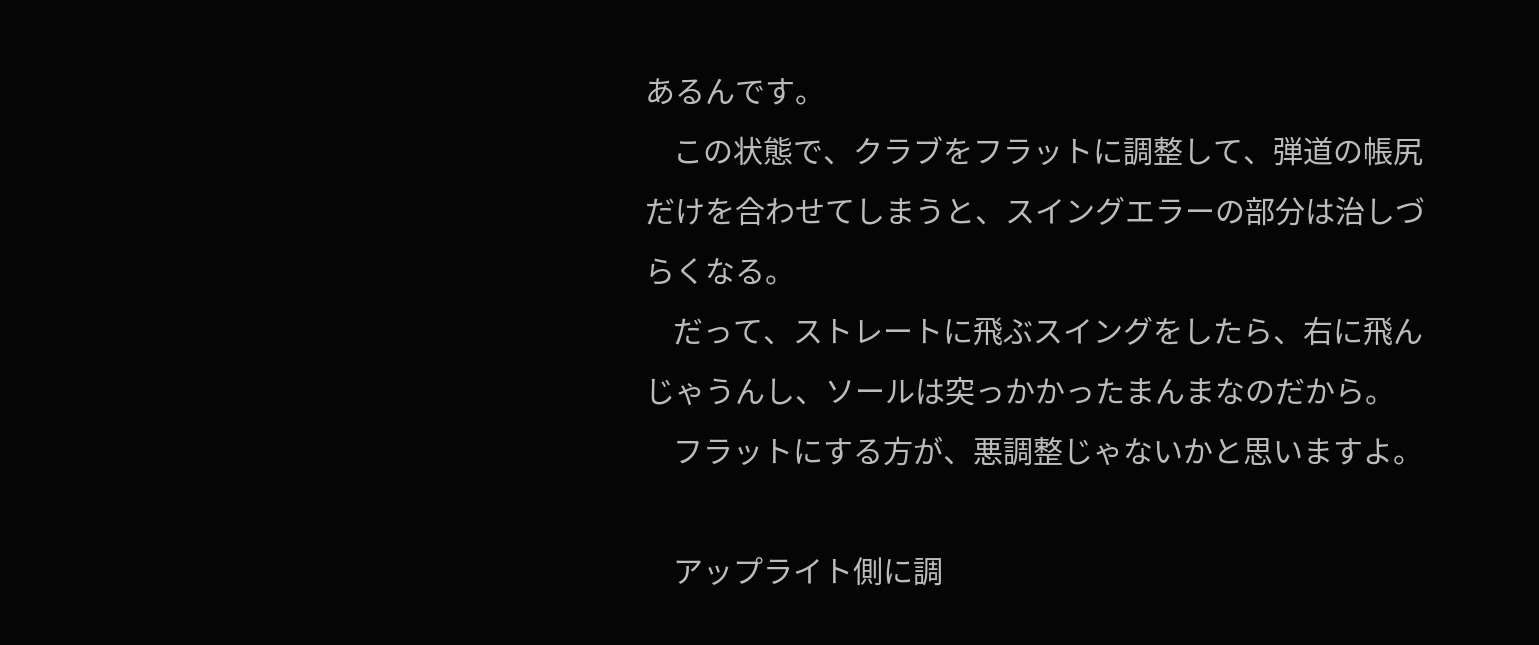あるんです。
    この状態で、クラブをフラットに調整して、弾道の帳尻だけを合わせてしまうと、スイングエラーの部分は治しづらくなる。
    だって、ストレートに飛ぶスイングをしたら、右に飛んじゃうんし、ソールは突っかかったまんまなのだから。
    フラットにする方が、悪調整じゃないかと思いますよ。

    アップライト側に調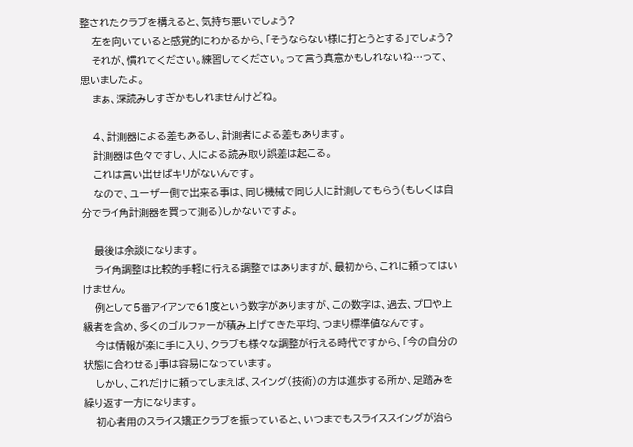整されたクラブを構えると、気持ち悪いでしょう?
    左を向いていると感覚的にわかるから、「そうならない様に打とうとする」でしょう?
    それが、慣れてください。練習してください。って言う真意かもしれないね…って、思いましたよ。
    まぁ、深読みしすぎかもしれませんけどね。

    4、計測器による差もあるし、計測者による差もあります。
    計測器は色々ですし、人による読み取り誤差は起こる。
    これは言い出せばキリがないんです。
    なので、ユーザー側で出来る事は、同じ機械で同じ人に計測してもらう(もしくは自分でライ角計測器を買って測る)しかないですよ。

    最後は余談になります。
    ライ角調整は比較的手軽に行える調整ではありますが、最初から、これに頼ってはいけません。
    例として5番アイアンで61度という数字がありますが、この数字は、過去、プロや上級者を含め、多くのゴルファーが積み上げてきた平均、つまり標準値なんです。
    今は情報が楽に手に入り、クラブも様々な調整が行える時代ですから、「今の自分の状態に合わせる」事は容易になっています。
    しかし、これだけに頼ってしまえば、スイング(技術)の方は進歩する所か、足踏みを繰り返す一方になります。
    初心者用のスライス矯正クラブを振っていると、いつまでもスライススイングが治ら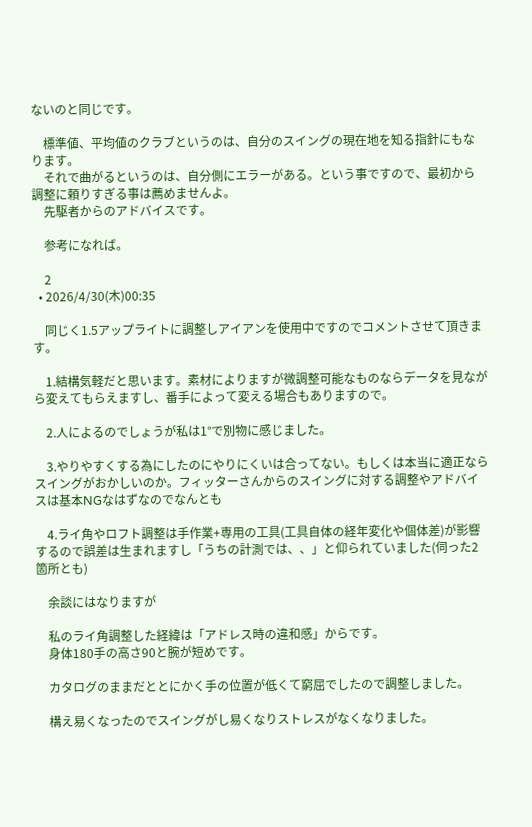ないのと同じです。

    標準値、平均値のクラブというのは、自分のスイングの現在地を知る指針にもなります。
    それで曲がるというのは、自分側にエラーがある。という事ですので、最初から調整に頼りすぎる事は薦めませんよ。
    先駆者からのアドバイスです。

    参考になれば。

    2
  • 2026/4/30(木)00:35

    同じく1.5アップライトに調整しアイアンを使用中ですのでコメントさせて頂きます。

    1.結構気軽だと思います。素材によりますが微調整可能なものならデータを見ながら変えてもらえますし、番手によって変える場合もありますので。

    2.人によるのでしょうが私は1°で別物に感じました。

    3.やりやすくする為にしたのにやりにくいは合ってない。もしくは本当に適正ならスイングがおかしいのか。フィッターさんからのスイングに対する調整やアドバイスは基本NGなはずなのでなんとも

    4.ライ角やロフト調整は手作業+専用の工具(工具自体の経年変化や個体差)が影響するので誤差は生まれますし「うちの計測では、、」と仰られていました(伺った2箇所とも)

    余談にはなりますが

    私のライ角調整した経緯は「アドレス時の違和感」からです。
    身体180手の高さ90と腕が短めです。

    カタログのままだととにかく手の位置が低くて窮屈でしたので調整しました。

    構え易くなったのでスイングがし易くなりストレスがなくなりました。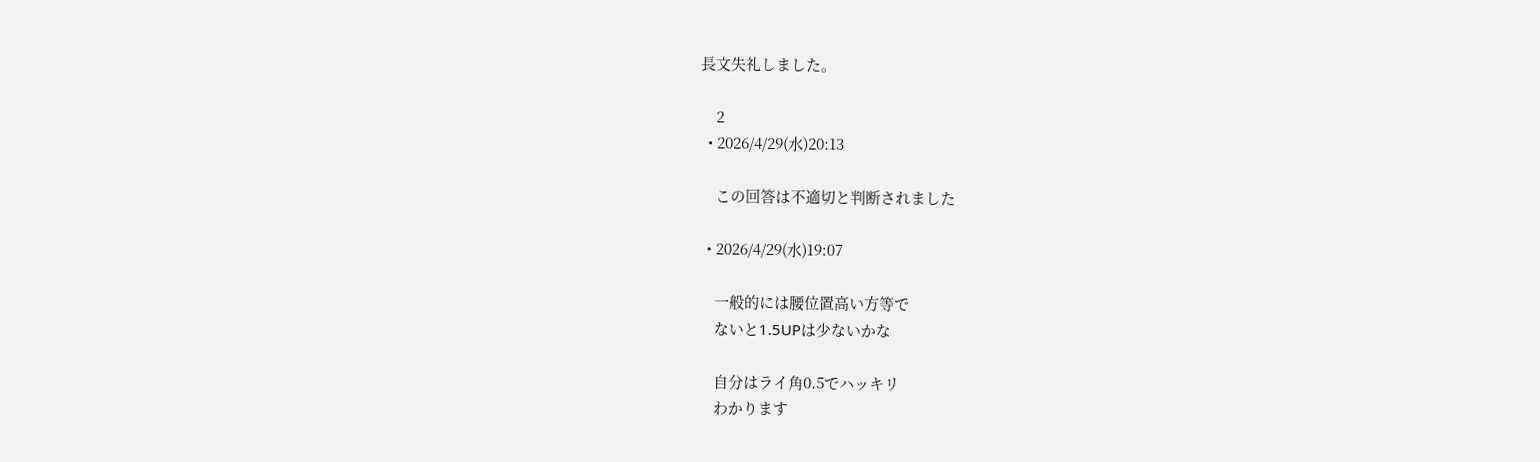長文失礼しました。

    2
  • 2026/4/29(水)20:13

    この回答は不適切と判断されました

  • 2026/4/29(水)19:07

    一般的には腰位置高い方等で
    ないと1.5UPは少ないかな

    自分はライ角0.5でハッキリ
    わかります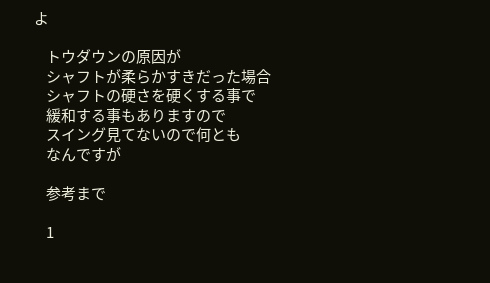よ

    トウダウンの原因が
    シャフトが柔らかすきだった場合
    シャフトの硬さを硬くする事で
    緩和する事もありますので
    スイング見てないので何とも
    なんですが

    参考まで

    1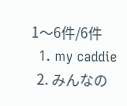1〜6件/6件
  1. my caddie
  2. みんなの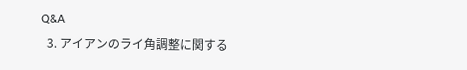Q&A
  3. アイアンのライ角調整に関する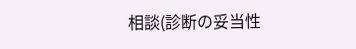相談(診断の妥当性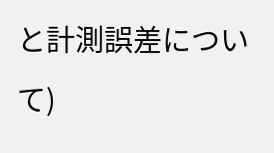と計測誤差について)